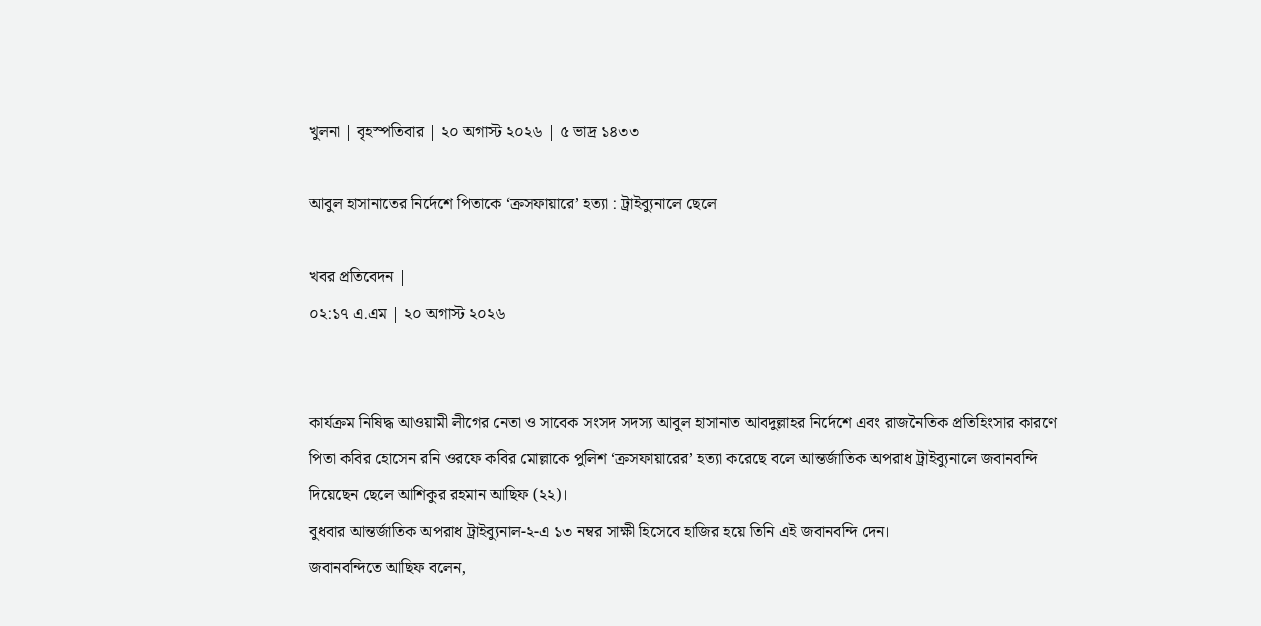খুলনা | বৃহস্পতিবার | ২০ অগাস্ট ২০২৬ | ৫ ভাদ্র ১৪৩৩

আবুল হাসানাতের নির্দেশে পিতাকে ‘ক্রসফায়ারে’ হত্যা : ট্রাইব্যুনালে ছেলে

খবর প্রতিবেদন |
০২:১৭ এ.এম | ২০ অগাস্ট ২০২৬


কার্যক্রম নিষিদ্ধ আওয়ামী লীগের নেতা ও সাবেক সংসদ সদস্য আবুল হাসানাত আবদুল্লাহর নির্দেশে এবং রাজনৈতিক প্রতিহিংসার কারণে পিতা কবির হোসেন রনি ওরফে কবির মোল্লাকে পুলিশ ‘ক্রসফায়ারের’ হত্যা করেছে বলে আন্তর্জাতিক অপরাধ ট্রাইব্যুনালে জবানবন্দি দিয়েছেন ছেলে আশিকুর রহমান আছিফ (২২)।
বুধবার আন্তর্জাতিক অপরাধ ট্রাইব্যুনাল-২-এ ১৩ নম্বর সাক্ষী হিসেবে হাজির হয়ে তিনি এই জবানবন্দি দেন।
জবানবন্দিতে আছিফ বলেন,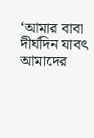‘আমার বাবা দীর্ঘদিন যাবৎ আমাদের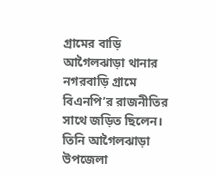গ্রামের বাড়ি আগৈলঝাড়া থানার নগরবাড়ি গ্রামে বিএনপি’র রাজনীতির সাথে জড়িত ছিলেন। তিনি আগৈলঝাড়া উপজেলা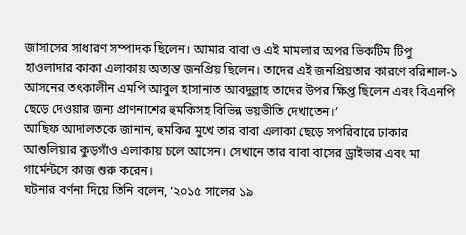জাসাসের সাধারণ সম্পাদক ছিলেন। আমার বাবা ও এই মামলার অপর ভিকটিম টিপু হাওলাদার কাকা এলাকায় অত্যন্ত জনপ্রিয় ছিলেন। তাদের এই জনপ্রিয়তার কারণে বরিশাল-১ আসনের তৎকালীন এমপি আবুল হাসানাত আবদুল্লাহ তাদের উপর ক্ষিপ্ত ছিলেন এবং বিএনপি ছেড়ে দেওয়ার জন্য প্রাণনাশের হুমকিসহ বিভিন্ন ভয়ভীতি দেখাতেন।’
আছিফ আদালতকে জানান, হুমকির মুখে তার বাবা এলাকা ছেড়ে সপরিবারে ঢাকার আশুলিয়ার কুড়গাঁও এলাকায় চলে আসেন। সেখানে তার বাবা বাসের ড্রাইভার এবং মা গার্মেন্টসে কাজ শুরু করেন।
ঘটনার বর্ণনা দিয়ে তিনি বলেন, ‘২০১৫ সালের ১৯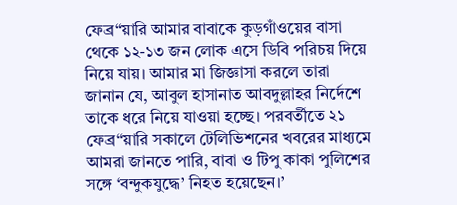ফেব্র“য়ারি আমার বাবাকে কুড়গাঁওয়ের বাসা থেকে ১২-১৩ জন লোক এসে ডিবি পরিচয় দিয়ে নিয়ে যায়। আমার মা জিজ্ঞাসা করলে তারা জানান যে, আবুল হাসানাত আবদুল্লাহর নির্দেশে তাকে ধরে নিয়ে যাওয়া হচ্ছে। পরবর্তীতে ২১ ফেব্র“য়ারি সকালে টেলিভিশনের খবরের মাধ্যমে আমরা জানতে পারি, বাবা ও টিপু কাকা পুলিশের সঙ্গে ‘বন্দুকযুদ্ধে’ নিহত হয়েছেন।’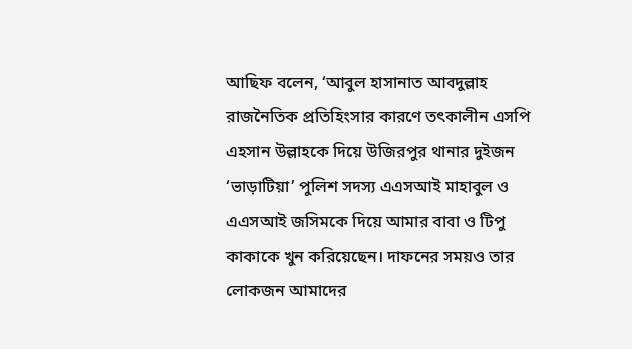আছিফ বলেন, ‘আবুল হাসানাত আবদুল্লাহ রাজনৈতিক প্রতিহিংসার কারণে তৎকালীন এসপি এহসান উল্লাহকে দিয়ে উজিরপুর থানার দুইজন ‘ভাড়াটিয়া’ পুলিশ সদস্য এএসআই মাহাবুল ও এএসআই জসিমকে দিয়ে আমার বাবা ও টিপু কাকাকে খুন করিয়েছেন। দাফনের সময়ও তার লোকজন আমাদের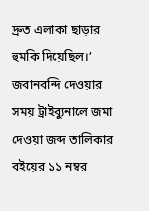দ্রুত এলাকা ছাড়ার হুমকি দিয়েছিল।’
জবানবন্দি দেওয়ার সময় ট্রাইব্যুনালে জমা দেওয়া জব্দ তালিকার বইয়ের ১১ নম্বর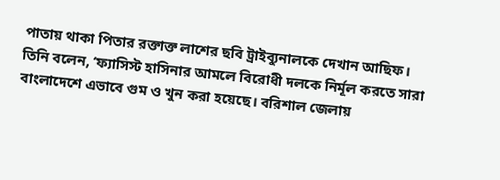পাতায় থাকা পিতার রক্তাক্ত লাশের ছবি ট্রাইব্যুনালকে দেখান আছিফ।
তিনি বলেন, ‘ফ্যাসিস্ট হাসিনার আমলে বিরোধী দলকে নির্মূল করতে সারা বাংলাদেশে এভাবে গুম ও খুন করা হয়েছে। বরিশাল জেলায়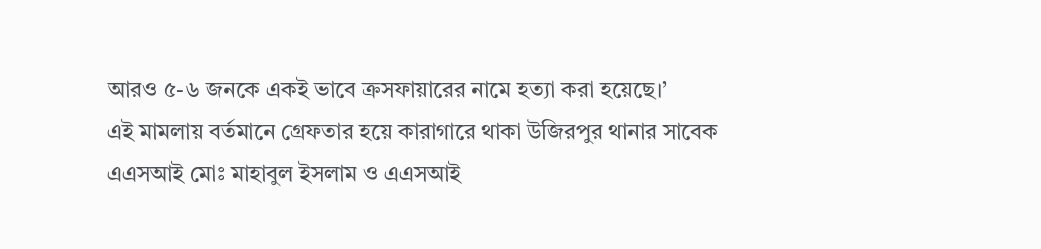আরও ৫-৬ জনকে একই ভাবে ক্রসফায়ারের নামে হত্যা করা হয়েছে।’
এই মামলায় বর্তমানে গ্রেফতার হয়ে কারাগারে থাকা উজিরপুর থানার সাবেক এএসআই মোঃ মাহাবুল ইসলাম ও এএসআই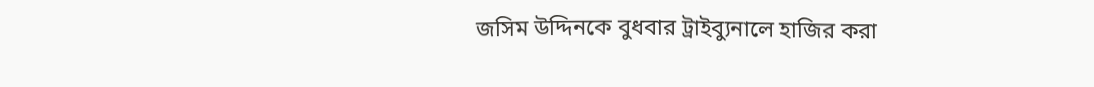জসিম উদ্দিনকে বুধবার ট্রাইব্যুনালে হাজির করা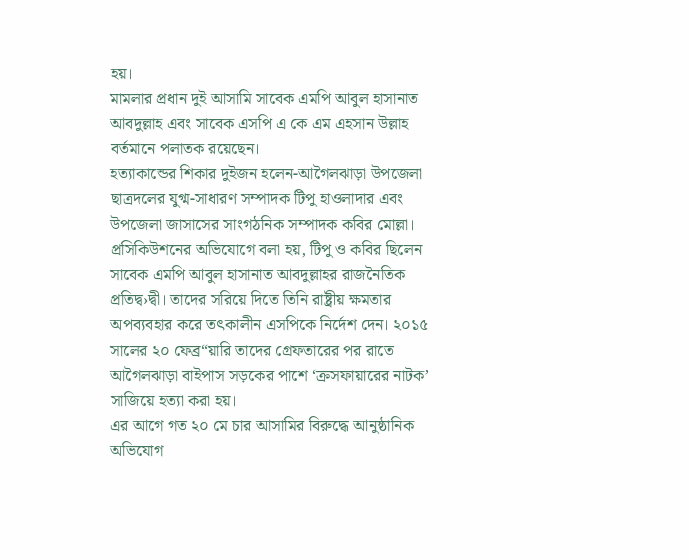হয়।
মামলার প্রধান দুই আসামি সাবেক এমপি আবুল হাসানাত আবদুল্লাহ এবং সাবেক এসপি এ কে এম এহসান উল্লাহ বর্তমানে পলাতক রয়েছেন।
হত্যাকান্ডের শিকার দুইজন হলেন-আগৈলঝাড়া উপজেলা ছাত্রদলের যুগ্ম-সাধারণ সম্পাদক টিপু হাওলাদার এবং উপজেলা জাসাসের সাংগঠনিক সম্পাদক কবির মোল্লা।
প্রসিকিউশনের অভিযোগে বলা হয়, টিপু ও কবির ছিলেন সাবেক এমপি আবুল হাসানাত আবদুল্লাহর রাজনৈতিক প্রতিদ্ব›দ্বী। তাদের সরিয়ে দিতে তিনি রাষ্ট্রীয় ক্ষমতার অপব্যবহার করে তৎকালীন এসপিকে নির্দেশ দেন। ২০১৫ সালের ২০ ফেব্র“য়ারি তাদের গ্রেফতারের পর রাতে আগৈলঝাড়া বাইপাস সড়কের পাশে ‘ক্রসফায়ারের নাটক’ সাজিয়ে হত্যা করা হয়।
এর আগে গত ২০ মে চার আসামির বিরুদ্ধে আনুষ্ঠানিক অভিযোগ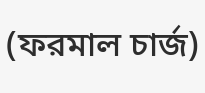(ফরমাল চার্জ)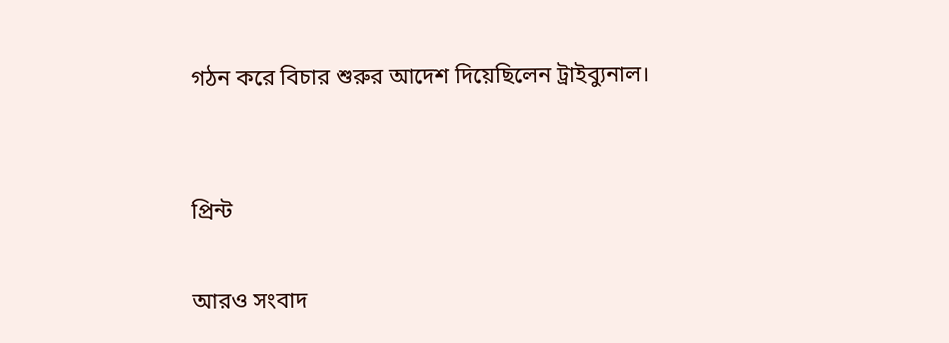গঠন করে বিচার শুরুর আদেশ দিয়েছিলেন ট্রাইব্যুনাল।


প্রিন্ট

আরও সংবাদ